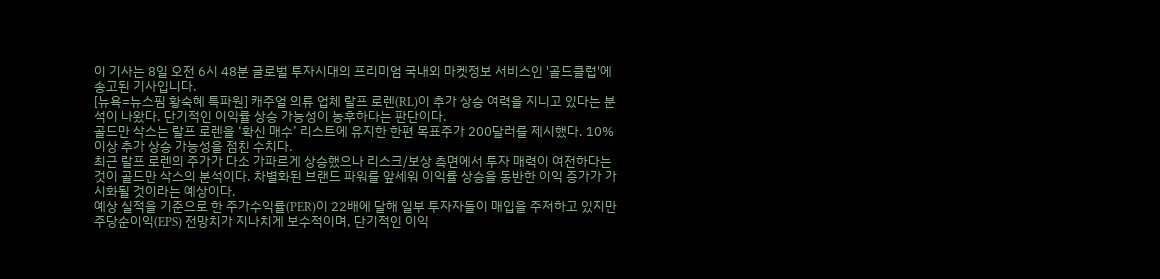이 기사는 8일 오전 6시 48분 글로벌 투자시대의 프리미엄 국내외 마켓정보 서비스인 '골드클럽'에 송고된 기사입니다.
[뉴욕=뉴스핌 황숙혜 특파원] 캐주얼 의류 업체 랄프 로렌(RL)이 추가 상승 여력을 지니고 있다는 분석이 나왔다. 단기적인 이익률 상승 가능성이 농후하다는 판단이다.
골드만 삭스는 랄프 로렌을 ‘확신 매수’ 리스트에 유지한 한편 목표주가 200달러를 제시했다. 10% 이상 추가 상승 가능성을 점친 수치다.
최근 랄프 로렌의 주가가 다소 가파르게 상승했으나 리스크/보상 측면에서 투자 매력이 여전하다는 것이 골드만 삭스의 분석이다. 차별화된 브랜드 파워를 앞세워 이익률 상승을 동반한 이익 증가가 가시화될 것이라는 예상이다.
예상 실적을 기준으로 한 주가수익률(PER)이 22배에 달해 일부 투자자들이 매입을 주저하고 있지만 주당순이익(EPS) 전망치가 지나치게 보수적이며, 단기적인 이익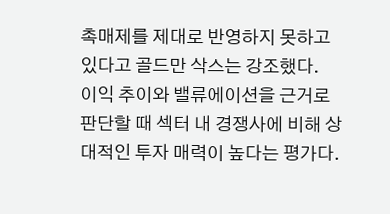촉매제를 제대로 반영하지 못하고 있다고 골드만 삭스는 강조했다.
이익 추이와 밸류에이션을 근거로 판단할 때 섹터 내 경쟁사에 비해 상대적인 투자 매력이 높다는 평가다.